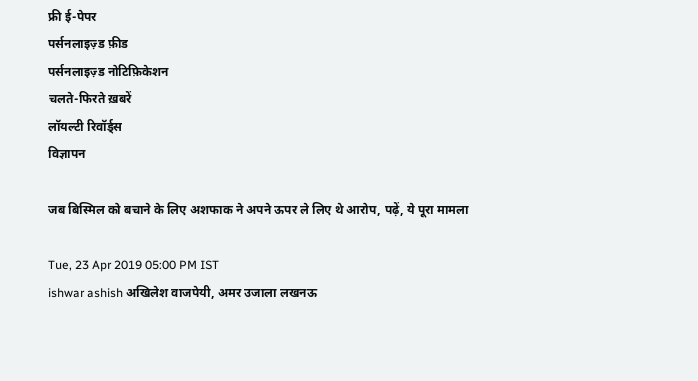फ्री ई-पेपर
पर्सनलाइज़्ड फ़ीड
पर्सनलाइज़्ड नोटिफ़िकेशन
चलते-फिरते ख़बरें
लॉयल्टी रिवॉर्ड्स
विज्ञापन

जब बिस्मिल को बचाने के लिए अशफाक ने अपने ऊपर ले लिए थे आरोप, पढ़ें, ये पूरा मामला

Tue, 23 Apr 2019 05:00 PM IST
ishwar ashish अखिलेश वाजपेयी, अमर उजाला लखनऊ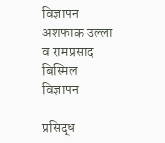विज्ञापन
अशफाक उल्ला व रामप्रसाद बिस्मिल
विज्ञापन

प्रसिद्ध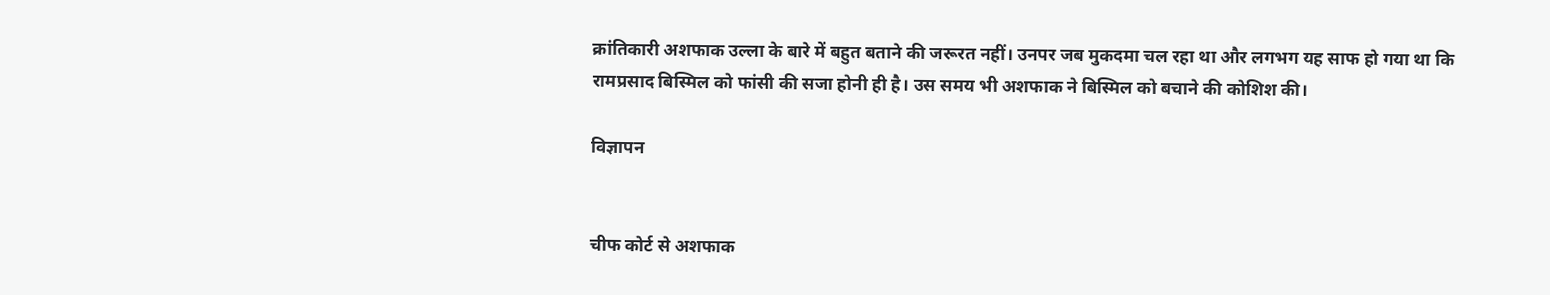क्रांतिकारी अशफाक उल्ला के बारे में बहुत बताने की जरूरत नहीं। उनपर जब मुकदमा चल रहा था और लगभग यह साफ हो गया था कि रामप्रसाद बिस्मिल को फांसी की सजा होनी ही है। उस समय भी अशफाक ने बिस्मिल को बचाने की कोशिश की।

विज्ञापन


चीफ कोर्ट से अशफाक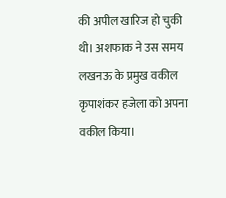की अपील खारिज हो चुकी थी। अशफाक ने उस समय लखनऊ के प्रमुख वकील कृपाशंकर हजेला को अपना वकील किया।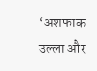‘अशफाक उल्ला और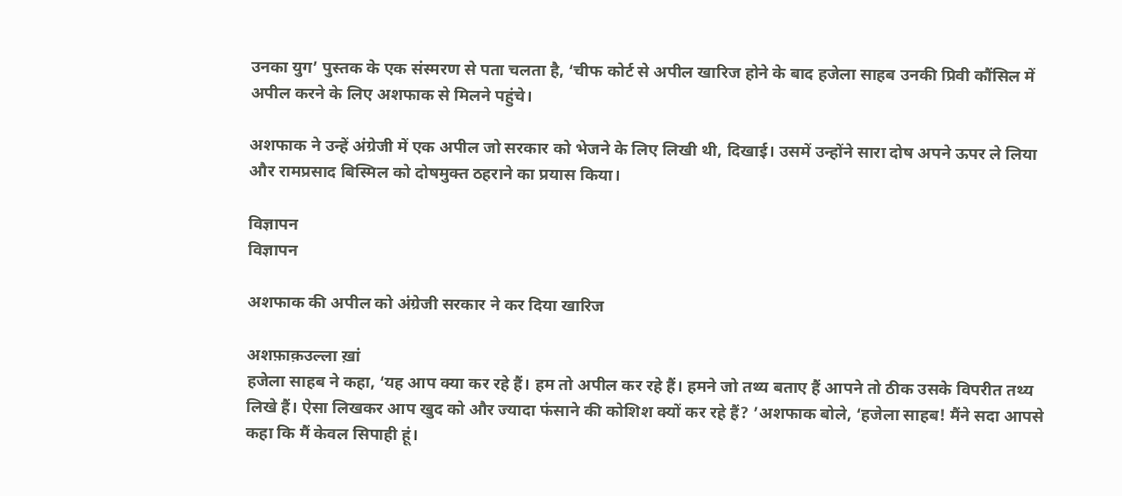उनका युग’ पुस्तक के एक संस्मरण से पता चलता है, ‘चीफ कोर्ट से अपील खारिज होने के बाद हजेला साहब उनकी प्रिवी कौंसिल में अपील करने के लिए अशफाक से मिलने पहुंचे।

अशफाक ने उन्हें अंग्रेजी में एक अपील जो सरकार को भेजने के लिए लिखी थी, दिखाई। उसमें उन्होंने सारा दोष अपने ऊपर ले लिया और रामप्रसाद बिस्मिल को दोषमुक्त ठहराने का प्रयास किया।

विज्ञापन
विज्ञापन

अशफाक की अपील को अंग्रेजी सरकार ने कर दिया खारिज

अशफ़ाक़उल्ला ख़ां
हजेला साहब ने कहा, ‘यह आप क्या कर रहे हैं। हम तो अपील कर रहे हैं। हमने जो तथ्य बताए हैं आपने तो ठीक उसके विपरीत तथ्य लिखे हैं। ऐसा लिखकर आप खुद को और ज्यादा फंसाने की कोशिश क्यों कर रहे हैं? ’अशफाक बोले, ‘हजेला साहब! मैंने सदा आपसे कहा कि मैं केवल सिपाही हूं।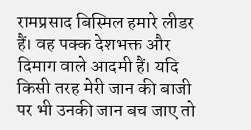रामप्रसाद बिस्मिल हमारे लीडर हैं। वह पक्क देशभक्त और दिमाग वाले आदमी हैं। यदि किसी तरह मेरी जान की बाजी पर भी उनकी जान बच जाए तो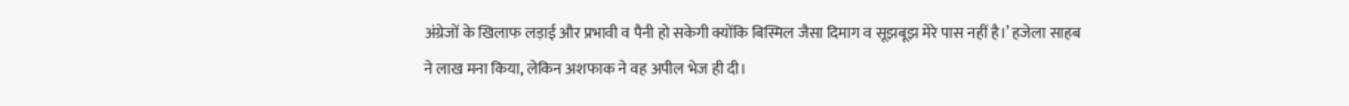अंग्रेजों के खिलाफ लड़ाई और प्रभावी व पैनी हो सकेगी क्योंकि बिस्मिल जैसा दिमाग व सूझबूझ मेरे पास नहीं है।’ हजेला साहब ने लाख मना किया, लेकिन अशफाक ने वह अपील भेज ही दी।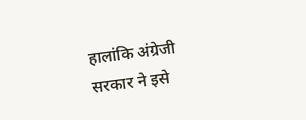हालांकि अंग्रेजी सरकार ने इसे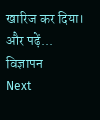खारिज कर दिया।
और पढ़ें...
विज्ञापन
Next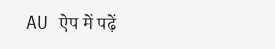AU ऐप में पढ़ें